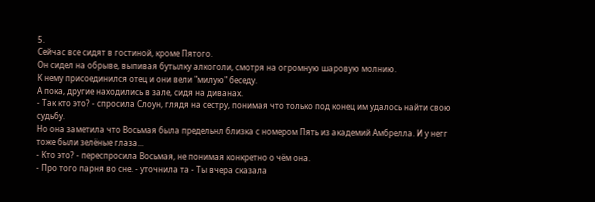5.
Сейчас все сидят в гостиной, кроме Пятого.
Он сидел на обрыве, выпивая бутылку алкоголи, смотря на огромную шаровую молнию.
К нему присоединился отец и они вели "милую" беседу.
А пока, другие находились в зале, сидя на диванах.
- Так кто это? - спросила Слоун, глядя на сестру, понимая что только под конец им удалось найти свою судьбу.
Но она заметила что Восьмая была предельнл близка с номером Пять из академий Амбрелла. И у негг тоже были зелёные глаза...
- Кто это? - переспросила Восьмая, не понимая конкретно о чём она.
- Про того парня во сне. - уточнила та - Ты вчера сказала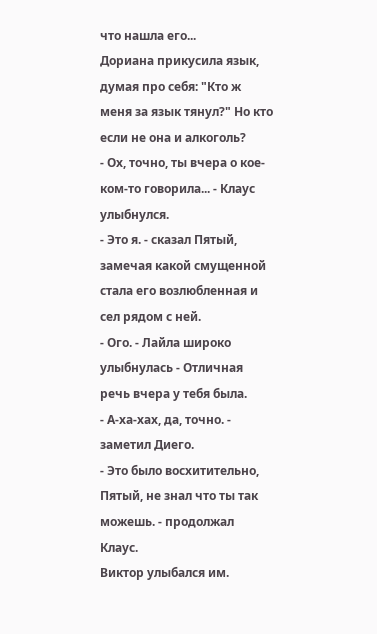что нашла его...
Дориана прикусила язык, думая про себя: "Кто ж меня за язык тянул?" Но кто если не она и алкоголь?
- Ох, точно, ты вчера о кое-ком-то говорила... - Клаус улыбнулся.
- Это я. - сказал Пятый, замечая какой смущенной стала его возлюбленная и сел рядом с ней.
- Ого. - Лайла широко улыбнулась - Отличная речь вчера у тебя была.
- А-ха-хах, да, точно. - заметил Диего.
- Это было восхитительно, Пятый, не знал что ты так можешь. - продолжал Клаус.
Виктор улыбался им.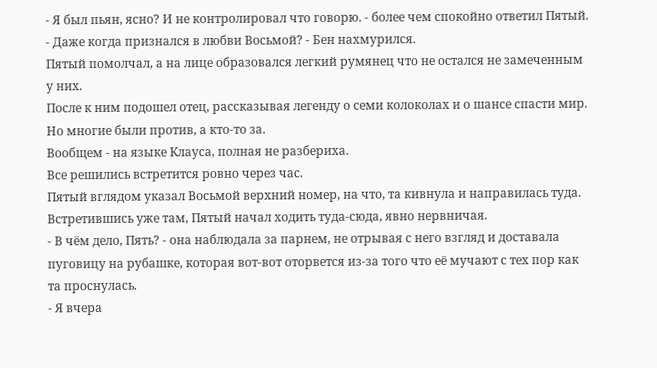- Я был пьян, ясно? И не контролировал что говорю. - более чем спокойно ответил Пятый.
- Даже когда признался в любви Восьмой? - Бен нахмурился.
Пятый помолчал, а на лице образовался легкий румянец что не остался не замеченным у них.
После к ним подошел отец, рассказывая легенду о семи колоколах и о шансе спасти мир. Но многие были против, а кто-то за.
Вообщем - на языке Клауса, полная не разбериха.
Все решились встретится ровно через час.
Пятый вглядом указал Восьмой верхний номер, на что, та кивнула и направилась туда.
Встретившись уже там, Пятый начал ходить туда-сюда, явно нервничая.
- В чём дело, Пять? - она наблюдала за парнем, не отрывая с него взгляд и доставала пуговицу на рубашке, которая вот-вот оторвется из-за того что её мучают с тех пор как та проснулась.
- Я вчера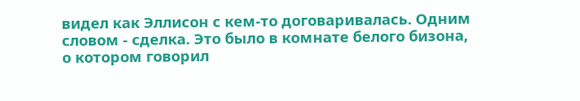видел как Эллисон с кем-то договаривалась. Одним словом - сделка. Это было в комнате белого бизона, о котором говорил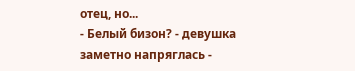отец, но...
- Белый бизон? - девушка заметно напряглась -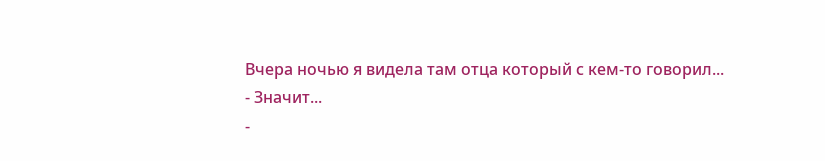Вчера ночью я видела там отца который с кем-то говорил...
- Значит...
-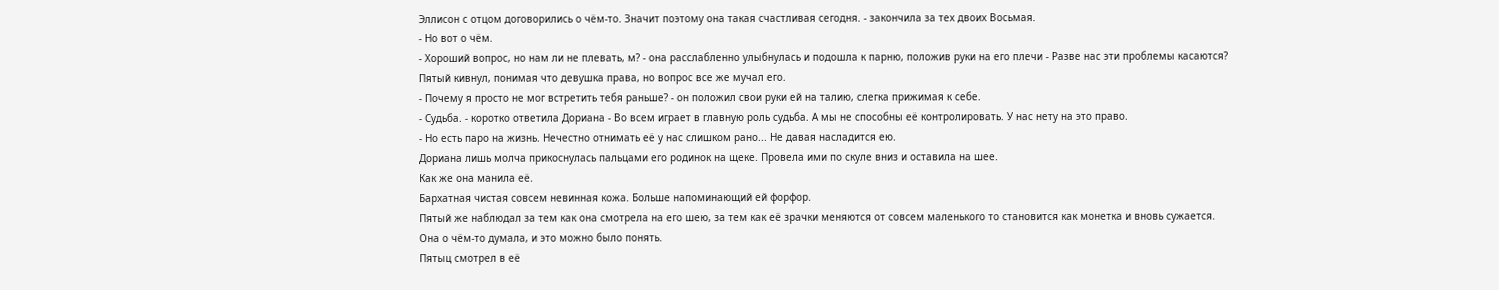Эллисон с отцом договорились о чём-то. Значит поэтому она такая счастливая сегодня. - закончила за тех двоих Восьмая.
- Но вот о чём.
- Хороший вопрос, но нам ли не плевать, м? - она расслабленно улыбнулась и подошла к парню, положив руки на его плечи - Разве нас эти проблемы касаются?
Пятый кивнул, понимая что девушка права, но вопрос все же мучал его.
- Почему я просто не мог встретить тебя раньше? - он положил свои руки ей на талию, слегка прижимая к себе.
- Судьба. - коротко ответила Дориана - Во всем играет в главную роль судьба. А мы не способны её контролировать. У нас нету на это право.
- Но есть паро на жизнь. Нечестно отнимать её у нас слишком рано... Не давая насладится ею.
Дориана лишь молча прикоснулась пальцами его родинок на щеке. Провела ими по скуле вниз и оставила на шее.
Как же она манила её.
Бархатная чистая совсем невинная кожа. Больше напоминающий ей форфор.
Пятый же наблюдал за тем как она смотрела на его шею, за тем как её зрачки меняются от совсем маленького то становится как монетка и вновь сужается.
Она о чём-то думала, и это можно было понять.
Пятыц смотрел в её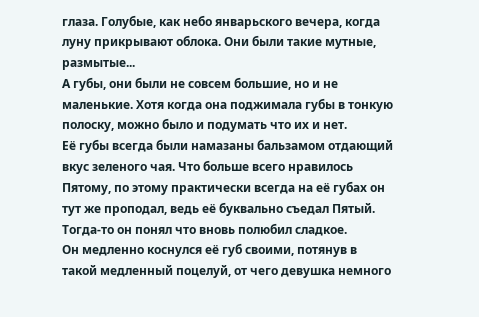глаза. Голубые, как небо январьского вечера, когда луну прикрывают облока. Они были такие мутные, размытые...
А губы, они были не совсем большие, но и не маленькие. Хотя когда она поджимала губы в тонкую полоску, можно было и подумать что их и нет.
Её губы всегда были намазаны бальзамом отдающий вкус зеленого чая. Что больше всего нравилось Пятому, по этому практически всегда на её губах он тут же проподал, ведь её буквально съедал Пятый. Тогда-то он понял что вновь полюбил сладкое.
Он медленно коснулся её губ своими, потянув в такой медленный поцелуй, от чего девушка немного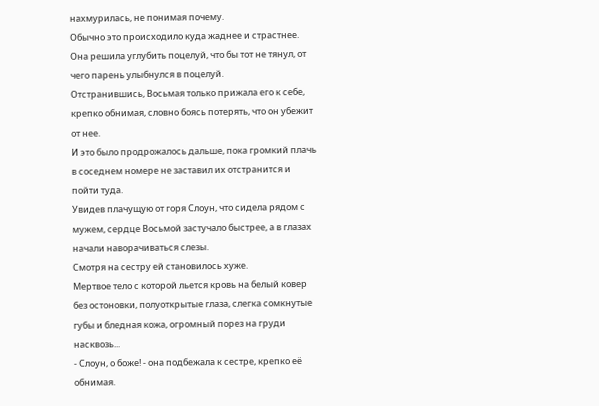нахмурилась, не понимая почему.
Обычно это происходило куда жаднее и страстнее.
Она решила углубить поцелуй, что бы тот не тянул, от чего парень улыбнулся в поцелуй.
Отстранившись, Восьмая только прижала его к себе, крепко обнимая, словно боясь потерять, что он убежит от нее.
И это было продрожалось дальше, пока громкий плачь в соседнем номере не заставил их отстранится и пойти туда.
Увидев плачущую от горя Слоун, что сидела рядом с мужем, сердце Восьмой застучало быстрее, а в глазах начали наворачиваться слезы.
Смотря на сестру ей становилось хуже.
Мертвое тело с которой льется кровь на белый ковер без остоновки, полуоткрытые глаза, слегка сомкнутые губы и бледная кожа, огромный порез на груди насквозь...
- Слоун, о боже! - она подбежала к сестре, крепко её обнимая.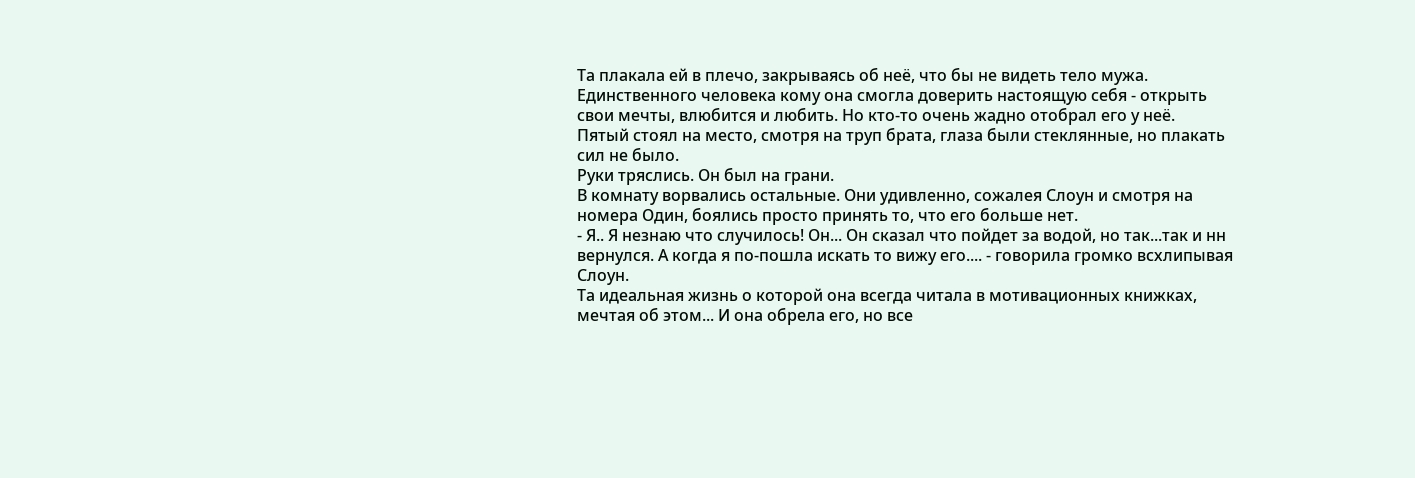Та плакала ей в плечо, закрываясь об неё, что бы не видеть тело мужа.
Единственного человека кому она смогла доверить настоящую себя - открыть свои мечты, влюбится и любить. Но кто-то очень жадно отобрал его у неё.
Пятый стоял на место, смотря на труп брата, глаза были стеклянные, но плакать сил не было.
Руки тряслись. Он был на грани.
В комнату ворвались остальные. Они удивленно, сожалея Слоун и смотря на номера Один, боялись просто принять то, что его больше нет.
- Я.. Я незнаю что случилось! Он... Он сказал что пойдет за водой, но так...так и нн вернулся. А когда я по-пошла искать то вижу его.... - говорила громко всхлипывая Слоун.
Та идеальная жизнь о которой она всегда читала в мотивационных книжках, мечтая об этом... И она обрела его, но все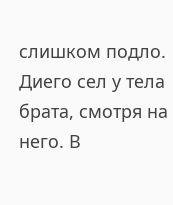слишком подло.
Диего сел у тела брата, смотря на него. В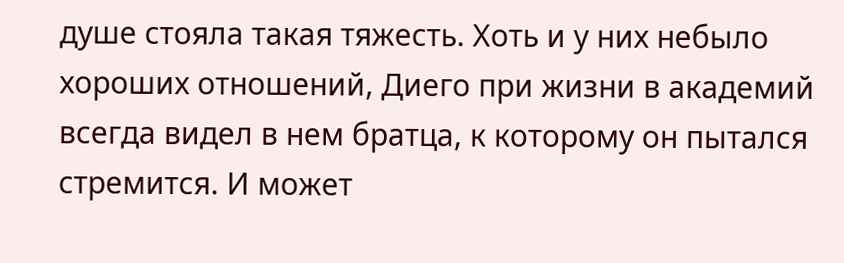душе стояла такая тяжесть. Хоть и у них небыло хороших отношений, Диего при жизни в академий всегда видел в нем братца, к которому он пытался стремится. И может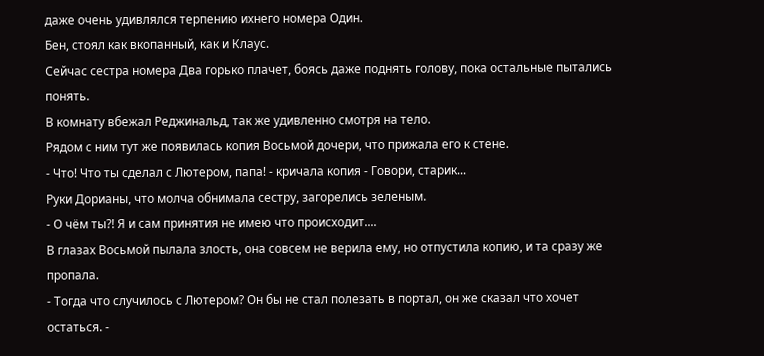даже очень удивлялся терпению ихнего номера Один.
Бен, стоял как вкопанный, как и Клаус.
Сейчас сестра номера Два горько плачет, боясь даже поднять голову, пока остальные пытались понять.
В комнату вбежал Реджинальд, так же удивленно смотря на тело.
Рядом с ним тут же появилась копия Восьмой дочери, что прижала его к стене.
- Что! Что ты сделал с Лютером, папа! - кричала копия - Говори, старик...
Руки Дорианы, что молча обнимала сестру, загорелись зеленым.
- О чём ты?! Я и сам принятия не имею что происходит....
В глазах Восьмой пылала злость, она совсем не верила ему, но отпустила копию, и та сразу же пропала.
- Тогда что случилось с Лютером? Он бы не стал полезать в портал, он же сказал что хочет остаться. -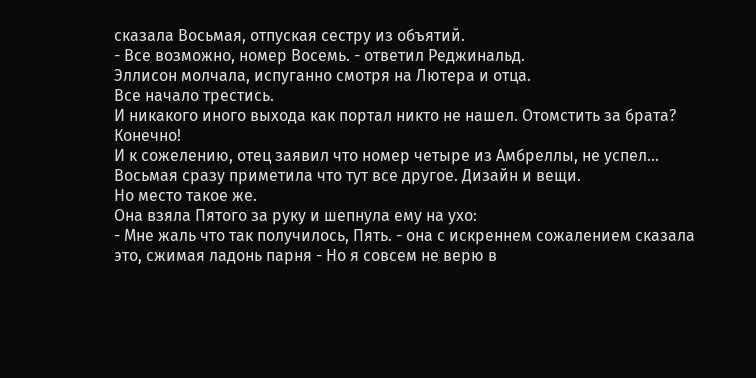сказала Восьмая, отпуская сестру из объятий.
- Все возможно, номер Восемь. - ответил Реджинальд.
Эллисон молчала, испуганно смотря на Лютера и отца.
Все начало трестись.
И никакого иного выхода как портал никто не нашел. Отомстить за брата? Конечно!
И к сожелению, отец заявил что номер четыре из Амбреллы, не успел...
Восьмая сразу приметила что тут все другое. Дизайн и вещи.
Но место такое же.
Она взяла Пятого за руку и шепнула ему на ухо:
- Мне жаль что так получилось, Пять. - она с искреннем сожалением сказала это, сжимая ладонь парня - Но я совсем не верю в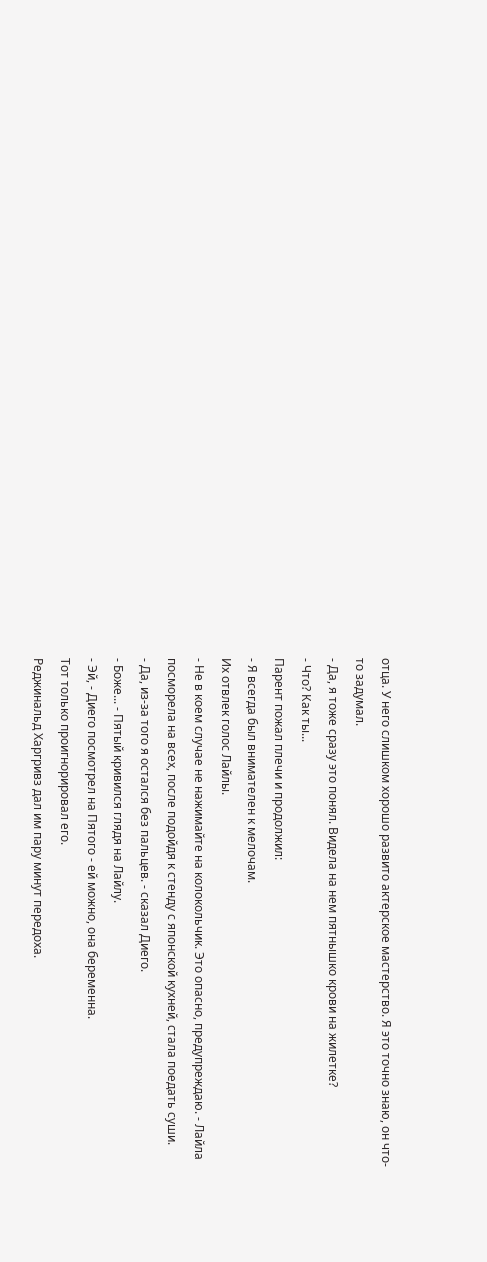отца. У него слишком хорошо развито актерское мастерство. Я это точно знаю, он что-то задумал.
- Да, я тоже сразу это понял. Видела на нем пятнышко крови на жилетке?
- Что? Как ты...
Парент пожал плечи и продолжил:
- Я всегда был внимателен к мелочам.
Их отвлек голос Лайлы.
- Не в коем случае не нажимайте на колокольчик. Это опасно, предупреждаю. - Лайла посморела на всех, после подойдя к стенду с японской кухней, стала поедать суши.
- Да, из-за того я остался без пальцев. - сказал Диего.
- Боже... - Пятый кривился глядя на Лайлу.
- Эй, - Диего посмотрел на Пятого - ей можно, она беременна.
Тот только проигнорировал его.
Реджинальд Харгривз дал им пару минут передоха.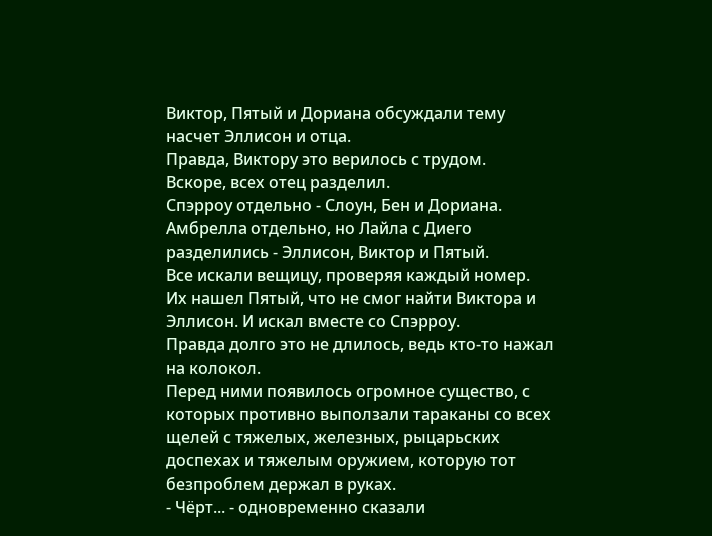Виктор, Пятый и Дориана обсуждали тему насчет Эллисон и отца.
Правда, Виктору это верилось с трудом.
Вскоре, всех отец разделил.
Спэрроу отдельно - Слоун, Бен и Дориана.
Амбрелла отдельно, но Лайла с Диего разделились - Эллисон, Виктор и Пятый.
Все искали вещицу, проверяя каждый номер.
Их нашел Пятый, что не смог найти Виктора и Эллисон. И искал вместе со Спэрроу.
Правда долго это не длилось, ведь кто-то нажал на колокол.
Перед ними появилось огромное существо, с которых противно выползали тараканы со всех щелей с тяжелых, железных, рыцарьских доспехах и тяжелым оружием, которую тот безпроблем держал в руках.
- Чёрт... - одновременно сказали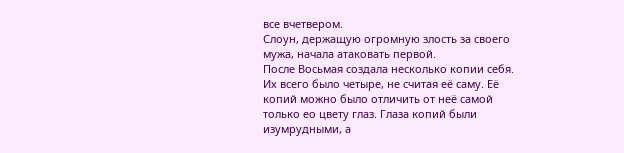все вчетвером.
Слоун, держащую огромную злость за своего мужа, начала атаковать первой.
После Восьмая создала несколько копии себя. Их всего было четыре, не считая её саму. Её копий можно было отличить от неё самой только ео цвету глаз. Глаза копий были изумрудными, а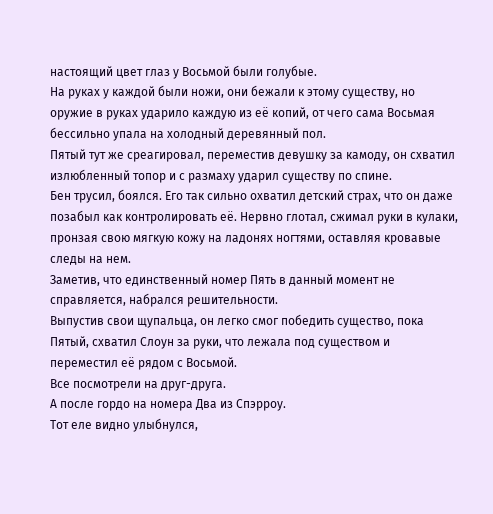настоящий цвет глаз у Восьмой были голубые.
На руках у каждой были ножи, они бежали к этому существу, но оружие в руках ударило каждую из её копий, от чего сама Восьмая бессильно упала на холодный деревянный пол.
Пятый тут же среагировал, переместив девушку за камоду, он схватил излюбленный топор и с размаху ударил существу по спине.
Бен трусил, боялся. Его так сильно охватил детский страх, что он даже позабыл как контролировать её. Нервно глотал, сжимал руки в кулаки, пронзая свою мягкую кожу на ладонях ногтями, оставляя кровавые следы на нем.
Заметив, что единственный номер Пять в данный момент не справляется, набрался решительности.
Выпустив свои щупальца, он легко смог победить существо, пока Пятый, схватил Слоун за руки, что лежала под существом и переместил её рядом с Восьмой.
Все посмотрели на друг-друга.
А после гордо на номера Два из Спэрроу.
Тот еле видно улыбнулся,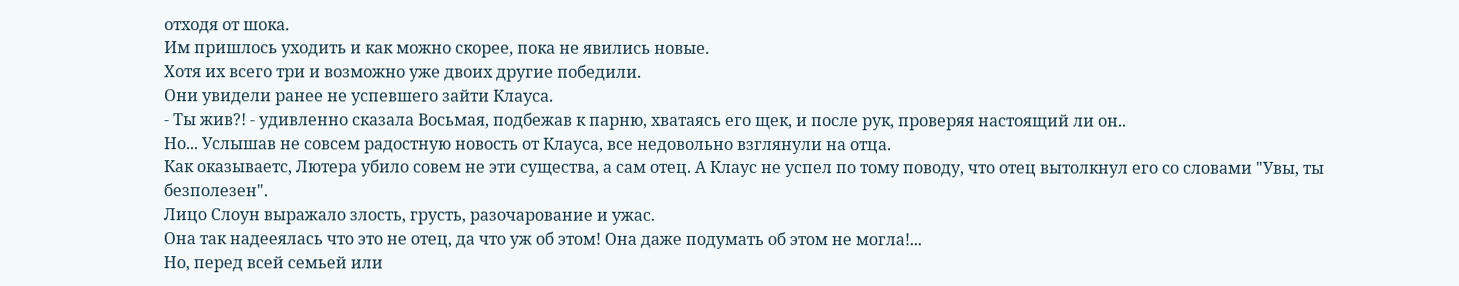отходя от шока.
Им пришлось уходить и как можно скорее, пока не явились новые.
Хотя их всего три и возможно уже двоих другие победили.
Они увидели ранее не успевшего зайти Клауса.
- Ты жив?! - удивленно сказала Восьмая, подбежав к парню, хватаясь его щек, и после рук, проверяя настоящий ли он..
Но... Услышав не совсем радостную новость от Клауса, все недовольно взглянули на отца.
Как оказываетс, Лютера убило совем не эти существа, а сам отец. А Клаус не успел по тому поводу, что отец вытолкнул его со словами "Увы, ты безполезен".
Лицо Слоун выражало злость, грусть, разочарование и ужас.
Она так надееялась что это не отец, да что уж об этом! Она даже подумать об этом не могла!...
Но, перед всей семьей или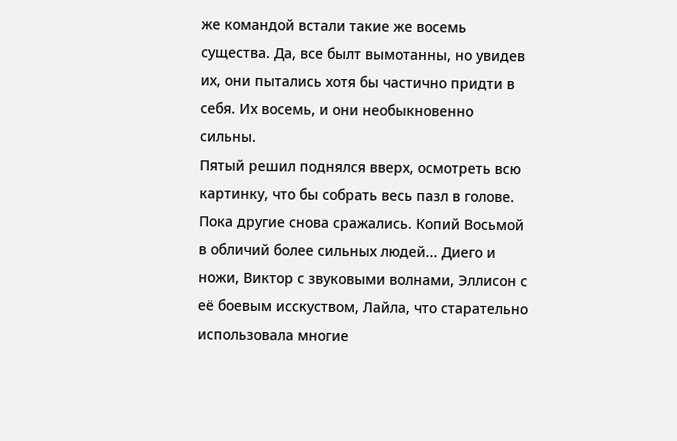же командой встали такие же восемь существа. Да, все былт вымотанны, но увидев их, они пытались хотя бы частично придти в себя. Их восемь, и они необыкновенно сильны.
Пятый решил поднялся вверх, осмотреть всю картинку, что бы собрать весь пазл в голове.
Пока другие снова сражались. Копий Восьмой в обличий более сильных людей... Диего и ножи, Виктор с звуковыми волнами, Эллисон с её боевым исскуством, Лайла, что старательно использовала многие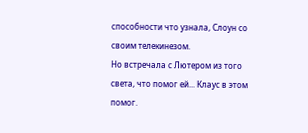способности что узнала, Слоун со своим телекинезом.
Но встречала с Лютером из того света, что помог ей... Клаус в этом помог.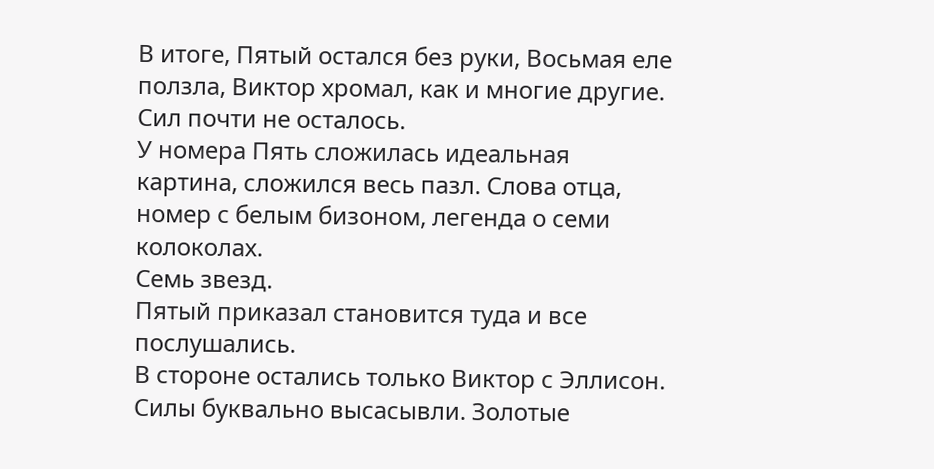В итоге, Пятый остался без руки, Восьмая еле ползла, Виктор хромал, как и многие другие.
Сил почти не осталось.
У номера Пять сложилась идеальная картина, сложился весь пазл. Слова отца, номер с белым бизоном, легенда о семи колоколах.
Семь звезд.
Пятый приказал становится туда и все послушались.
В стороне остались только Виктор с Эллисон.
Силы буквально высасывли. Золотые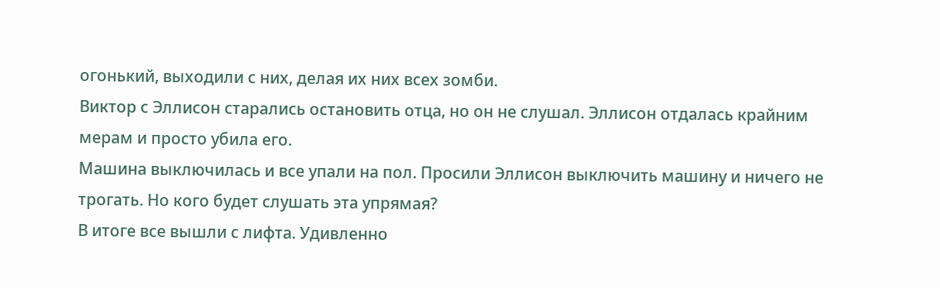огонький, выходили с них, делая их них всех зомби.
Виктор с Эллисон старались остановить отца, но он не слушал. Эллисон отдалась крайним мерам и просто убила его.
Машина выключилась и все упали на пол. Просили Эллисон выключить машину и ничего не трогать. Но кого будет слушать эта упрямая?
В итоге все вышли с лифта. Удивленно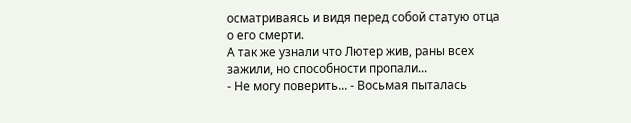осматриваясь и видя перед собой статую отца о его смерти.
А так же узнали что Лютер жив, раны всех зажили, но способности пропали...
- Не могу поверить... - Восьмая пыталась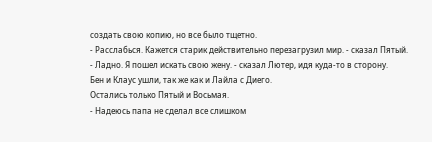создать свою копию, но все было тщетно.
- Расслабься. Кажется старик действительно перезагрузил мир. - сказал Пятый.
- Ладно. Я пошел искать свою жену. - сказал Лютер, идя куда-то в сторону.
Бен и Клаус ушли, так же как и Лайла с Диего.
Остались только Пятый и Восьмая.
- Надеюсь папа не сделал все слишком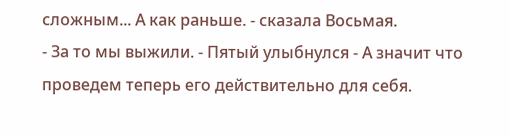сложным... А как раньше. - сказала Восьмая.
- За то мы выжили. - Пятый улыбнулся - А значит что проведем теперь его действительно для себя.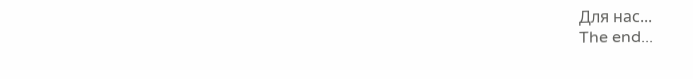Для нас...
The end...